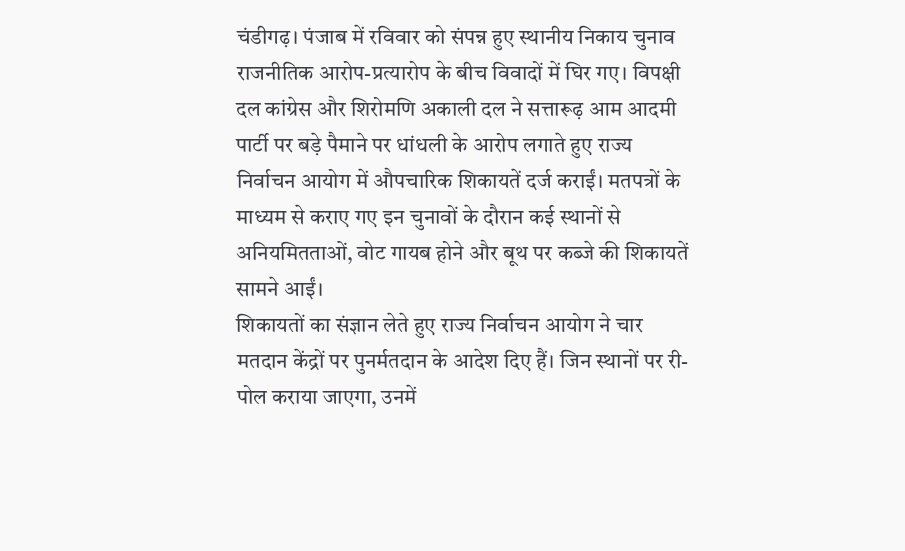चंडीगढ़। पंजाब में रविवार को संपन्न हुए स्थानीय निकाय चुनाव राजनीतिक आरोप-प्रत्यारोप के बीच विवादों में घिर गए। विपक्षी दल कांग्रेस और शिरोमणि अकाली दल ने सत्तारूढ़ आम आदमी पार्टी पर बड़े पैमाने पर धांधली के आरोप लगाते हुए राज्य निर्वाचन आयोग में औपचारिक शिकायतें दर्ज कराईं। मतपत्रों के माध्यम से कराए गए इन चुनावों के दौरान कई स्थानों से अनियमितताओं, वोट गायब होने और बूथ पर कब्जे की शिकायतें सामने आईं।
शिकायतों का संज्ञान लेते हुए राज्य निर्वाचन आयोग ने चार मतदान केंद्रों पर पुनर्मतदान के आदेश दिए हैं। जिन स्थानों पर री-पोल कराया जाएगा, उनमें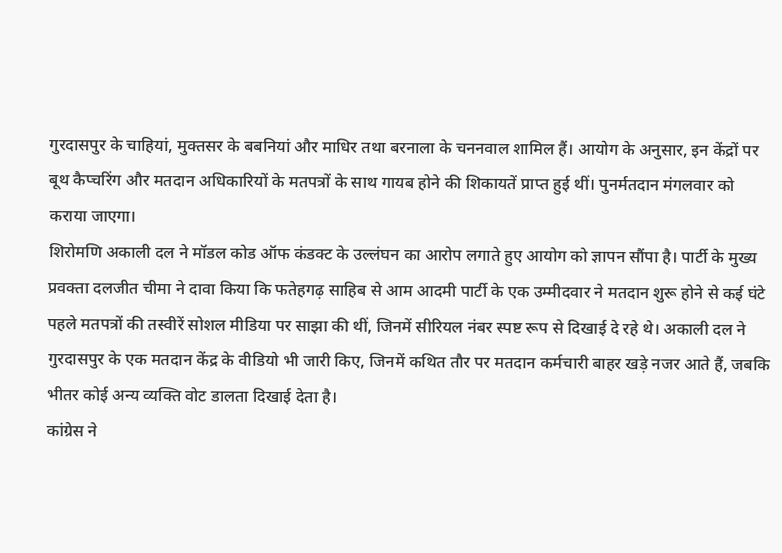गुरदासपुर के चाहियां, मुक्तसर के बबनियां और माधिर तथा बरनाला के चननवाल शामिल हैं। आयोग के अनुसार, इन केंद्रों पर बूथ कैप्चरिंग और मतदान अधिकारियों के मतपत्रों के साथ गायब होने की शिकायतें प्राप्त हुई थीं। पुनर्मतदान मंगलवार को कराया जाएगा।
शिरोमणि अकाली दल ने मॉडल कोड ऑफ कंडक्ट के उल्लंघन का आरोप लगाते हुए आयोग को ज्ञापन सौंपा है। पार्टी के मुख्य प्रवक्ता दलजीत चीमा ने दावा किया कि फतेहगढ़ साहिब से आम आदमी पार्टी के एक उम्मीदवार ने मतदान शुरू होने से कई घंटे पहले मतपत्रों की तस्वीरें सोशल मीडिया पर साझा की थीं, जिनमें सीरियल नंबर स्पष्ट रूप से दिखाई दे रहे थे। अकाली दल ने गुरदासपुर के एक मतदान केंद्र के वीडियो भी जारी किए, जिनमें कथित तौर पर मतदान कर्मचारी बाहर खड़े नजर आते हैं, जबकि भीतर कोई अन्य व्यक्ति वोट डालता दिखाई देता है।
कांग्रेस ने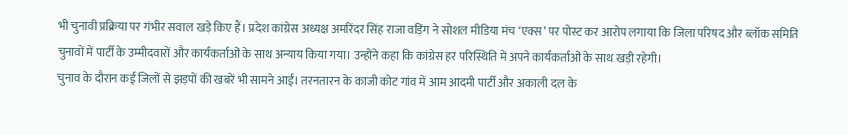भी चुनावी प्रक्रिया पर गंभीर सवाल खड़े किए हैं। प्रदेश कांग्रेस अध्यक्ष अमरिंदर सिंह राजा वड़िंग ने सोशल मीडिया मंच ‘एक्स’ पर पोस्ट कर आरोप लगाया कि जिला परिषद और ब्लॉक समिति चुनावों में पार्टी के उम्मीदवारों और कार्यकर्ताओं के साथ अन्याय किया गया। उन्होंने कहा कि कांग्रेस हर परिस्थिति में अपने कार्यकर्ताओं के साथ खड़ी रहेगी।
चुनाव के दौरान कई जिलों से झड़पों की खबरें भी सामने आईं। तरनतारन के काजी कोट गांव में आम आदमी पार्टी और अकाली दल के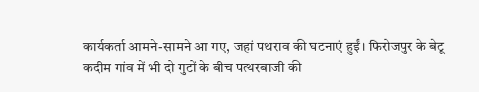कार्यकर्ता आमने-सामने आ गए, जहां पथराव की घटनाएं हुईं। फिरोजपुर के बेटू कदीम गांव में भी दो गुटों के बीच पत्थरबाजी की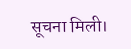सूचना मिली।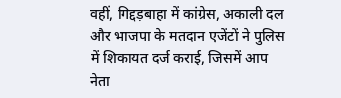वहीं, गिद्दड़बाहा में कांग्रेस, अकाली दल और भाजपा के मतदान एजेंटों ने पुलिस में शिकायत दर्ज कराई, जिसमें आप नेता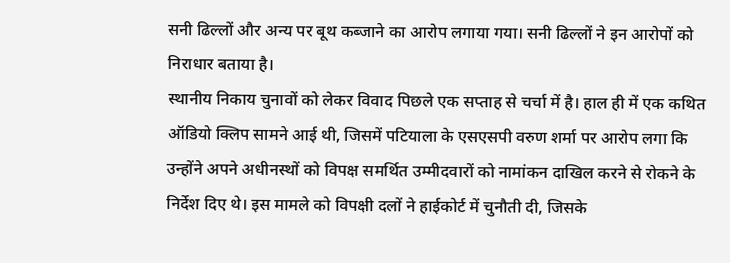सनी ढिल्लों और अन्य पर बूथ कब्जाने का आरोप लगाया गया। सनी ढिल्लों ने इन आरोपों को निराधार बताया है।
स्थानीय निकाय चुनावों को लेकर विवाद पिछले एक सप्ताह से चर्चा में है। हाल ही में एक कथित ऑडियो क्लिप सामने आई थी, जिसमें पटियाला के एसएसपी वरुण शर्मा पर आरोप लगा कि उन्होंने अपने अधीनस्थों को विपक्ष समर्थित उम्मीदवारों को नामांकन दाखिल करने से रोकने के निर्देश दिए थे। इस मामले को विपक्षी दलों ने हाईकोर्ट में चुनौती दी, जिसके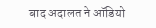बाद अदालत ने ऑडियो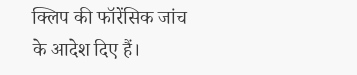क्लिप की फॉरेंसिक जांच के आदेश दिए हैं।